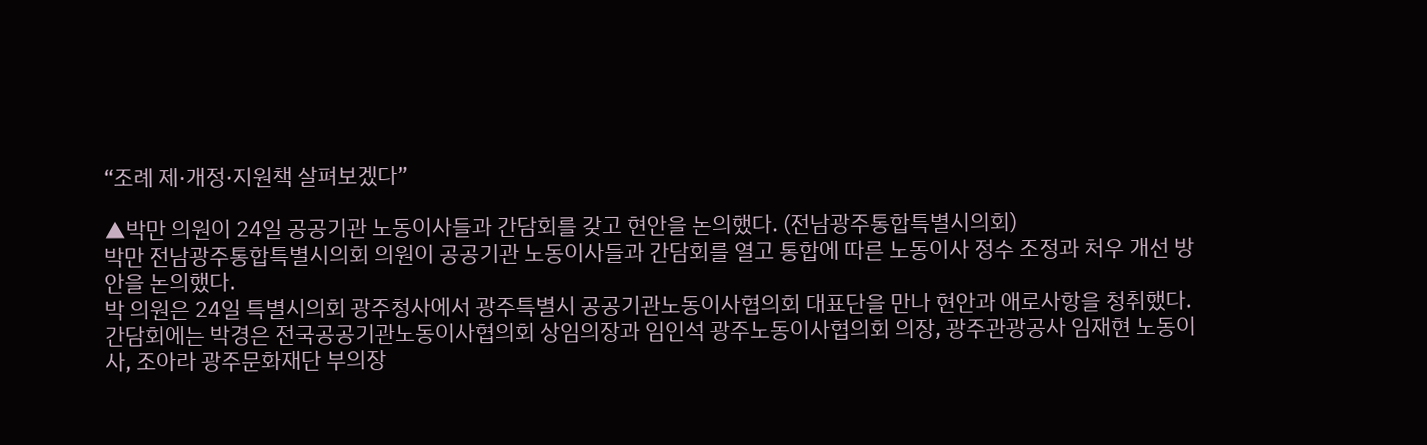“조례 제·개정·지원책 살펴보겠다”

▲박만 의원이 24일 공공기관 노동이사들과 간담회를 갖고 현안을 논의했다. (전남광주통합특별시의회)
박만 전남광주통합특별시의회 의원이 공공기관 노동이사들과 간담회를 열고 통합에 따른 노동이사 정수 조정과 처우 개선 방안을 논의했다.
박 의원은 24일 특별시의회 광주청사에서 광주특별시 공공기관노동이사협의회 대표단을 만나 현안과 애로사항을 청취했다.
간담회에는 박경은 전국공공기관노동이사협의회 상임의장과 임인석 광주노동이사협의회 의장, 광주관광공사 임재현 노동이사, 조아라 광주문화재단 부의장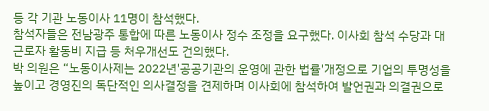등 각 기관 노동이사 11명이 참석했다.
참석자들은 전남광주 통합에 따른 노동이사 정수 조정을 요구했다. 이사회 참석 수당과 대근로자 활동비 지급 등 처우개선도 건의했다.
박 의원은 “노동이사제는 2022년'공공기관의 운영에 관한 법률'개정으로 기업의 투명성을 높이고 경영진의 독단적인 의사결정을 견제하며 이사회에 참석하여 발언권과 의결권으로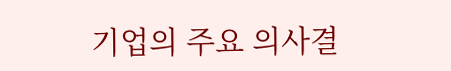기업의 주요 의사결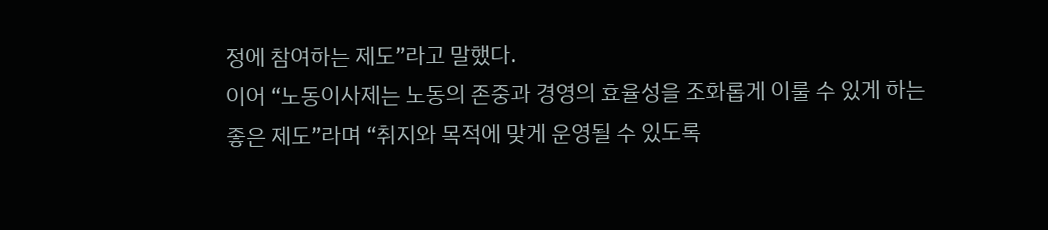정에 참여하는 제도”라고 말했다.
이어 “노동이사제는 노동의 존중과 경영의 효율성을 조화롭게 이룰 수 있게 하는 좋은 제도”라며 “취지와 목적에 맞게 운영될 수 있도록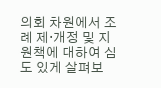의회 차원에서 조례 제·개정 및 지원책에 대하여 심도 있게 살펴보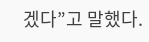겠다”고 말했다.